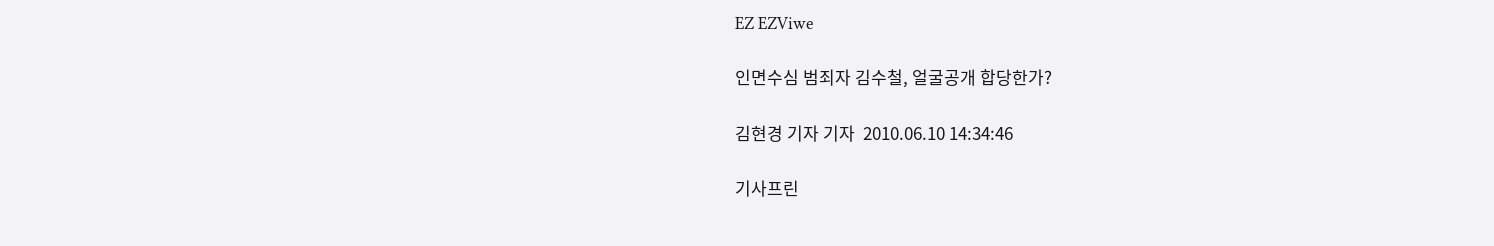EZ EZViwe

인면수심 범죄자 김수철, 얼굴공개 합당한가?

김현경 기자 기자  2010.06.10 14:34:46

기사프린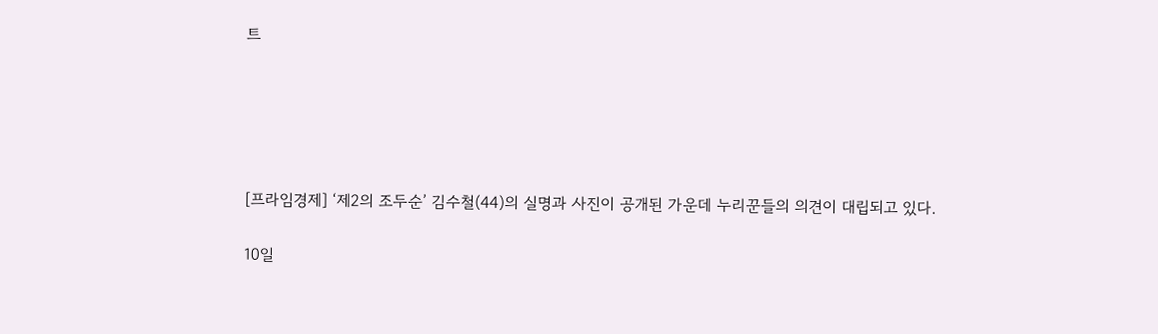트





[프라임경제] ‘제2의 조두순’ 김수철(44)의 실명과 사진이 공개된 가운데 누리꾼들의 의견이 대립되고 있다.

10일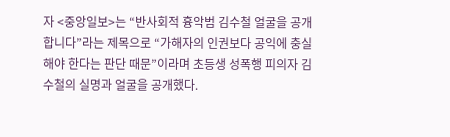자 <중앙일보>는 “반사회적 흉악범 김수철 얼굴을 공개합니다”라는 제목으로 “가해자의 인권보다 공익에 충실해야 한다는 판단 때문”이라며 초등생 성폭행 피의자 김수철의 실명과 얼굴을 공개했다.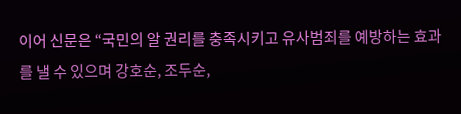이어 신문은 “국민의 알 권리를 충족시키고 유사범죄를 예방하는 효과를 낼 수 있으며 강호순, 조두순,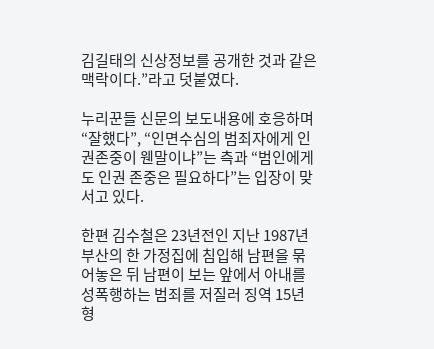김길태의 신상정보를 공개한 것과 같은 맥락이다.”라고 덧붙였다.

누리꾼들 신문의 보도내용에 호응하며 “잘했다”, “인면수심의 범죄자에게 인권존중이 웬말이냐”는 측과 “범인에게도 인권 존중은 필요하다”는 입장이 맞서고 있다.

한편 김수철은 23년전인 지난 1987년 부산의 한 가정집에 침입해 남편을 묶어놓은 뒤 남편이 보는 앞에서 아내를 성폭행하는 범죄를 저질러 징역 15년 형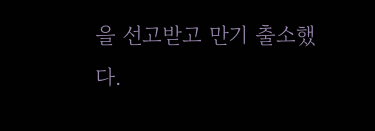을 선고받고 만기 출소했다.